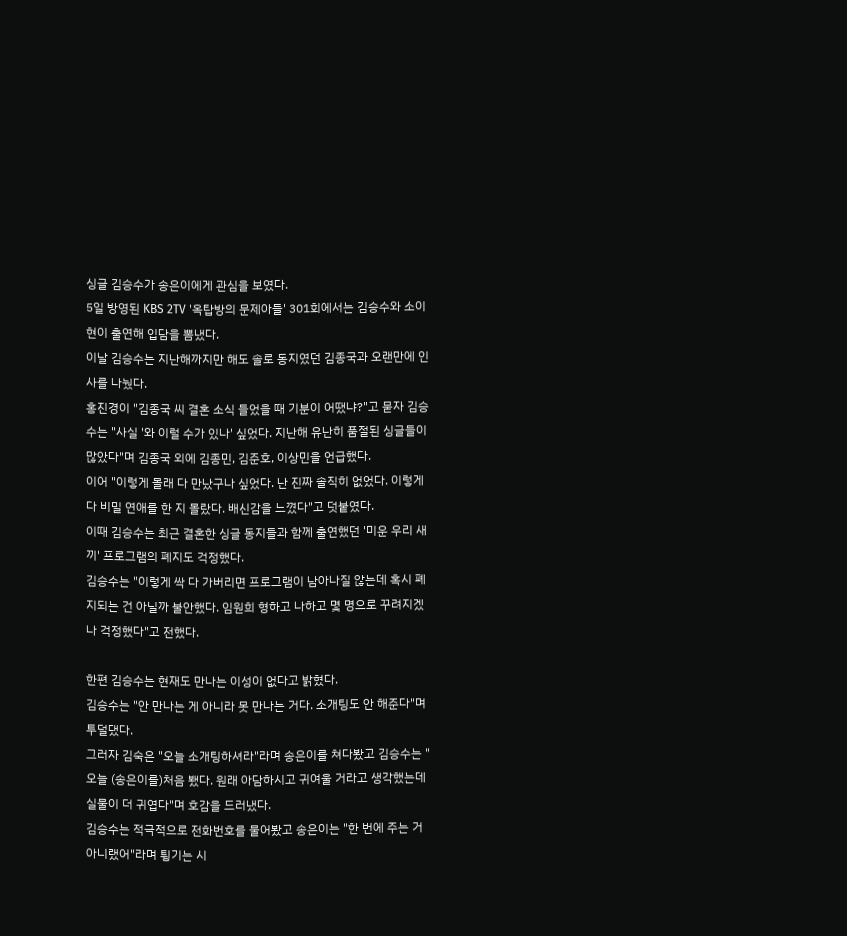싱글 김승수가 송은이에게 관심을 보였다.
5일 방영된 KBS 2TV '옥탑방의 문제아들' 301회에서는 김승수와 소이현이 출연해 입담을 뽐냈다.
이날 김승수는 지난해까지만 해도 솔로 동지였던 김종국과 오랜만에 인사를 나눴다.
홍진경이 "김종국 씨 결혼 소식 들었을 때 기분이 어땠냐?"고 묻자 김승수는 "사실 '와 이럴 수가 있나' 싶었다. 지난해 유난히 품절된 싱글들이 많았다"며 김종국 외에 김종민, 김준호, 이상민을 언급했다.
이어 "이렇게 몰래 다 만났구나 싶었다. 난 진짜 솔직히 없었다. 이렇게 다 비밀 연애를 한 지 몰랐다. 배신감을 느꼈다"고 덧붙였다.
이때 김승수는 최근 결혼한 싱글 동지들과 함께 출연했던 '미운 우리 새끼' 프로그램의 폐지도 걱정했다.
김승수는 "이렇게 싹 다 가버리면 프로그램이 남아나질 않는데 혹시 폐지되는 건 아닐까 불안했다. 임원희 형하고 나하고 몇 명으로 꾸려지겠나 걱정했다"고 전했다.

한편 김승수는 현재도 만나는 이성이 없다고 밝혔다.
김승수는 "안 만나는 게 아니라 못 만나는 거다. 소개팅도 안 해준다"며 투덜댔다.
그러자 김숙은 "오늘 소개팅하셔라"라며 송은이를 쳐다봤고 김승수는 "오늘 (송은이를)처음 뵀다. 원래 아담하시고 귀여울 거라고 생각했는데 실물이 더 귀엽다"며 호감을 드러냈다.
김승수는 적극적으로 전화번호를 물어봤고 송은이는 "한 번에 주는 거 아니랬어"라며 튕기는 시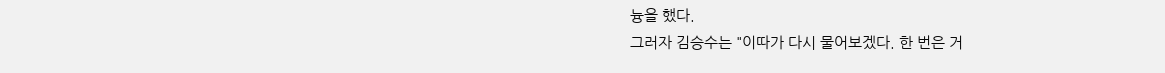늉을 했다.
그러자 김승수는 "이따가 다시 물어보겠다. 한 번은 거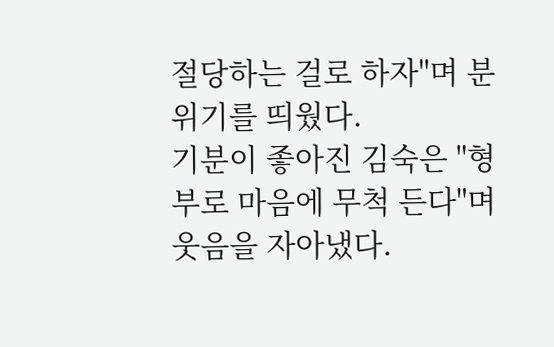절당하는 걸로 하자"며 분위기를 띄웠다.
기분이 좋아진 김숙은 "형부로 마음에 무척 든다"며 웃음을 자아냈다.